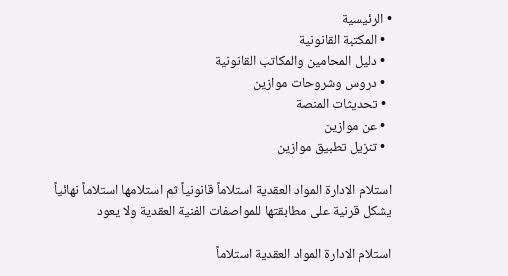• الرئيسية
  • المكتبة القانونية
  • دليل المحامين والمكاتب القانونية
  • دروس وشروحات موازين
  • تحديثات المنصة
  • عن موازين
  • تنزيل تطبيق موازين

استلام الادارة المواد العقدية استلاماً قانونياً ثم استلامها استلاماً نهائياً يشكل قرنية على مطابقتها للمواصفات الفنية العقدية ولا يعود

استلام الادارة المواد العقدية استلاماً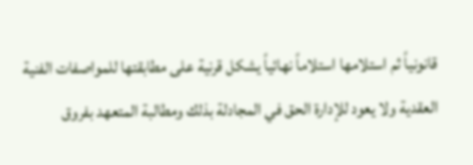قانونياً ثم استلامها استلاماً نهائياً يشكل قرنية على مطابقتها للمواصفات الفنية العقدية ولا يعود للإدارة الحق في المجادلة بذلك ومطالبة المتعهد بفروق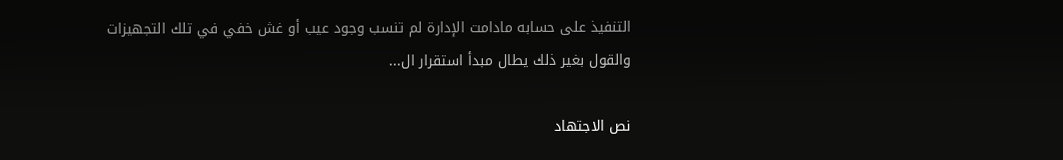التنفيذ على حسابه مادامت الإدارة لم تنسب وجود عيب أو غش خفي في تلك التجهيزات والقول بغير ذلك يطال مبدأ استقرار ال...

نص الاجتهاد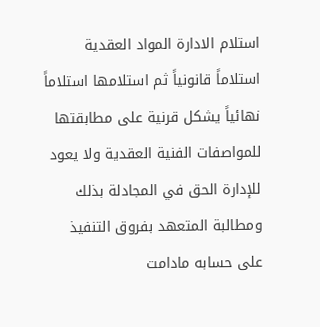استلام الادارة المواد العقدية استلاماً قانونياً ثم استلامها استلاماً نهائياً يشكل قرنية على مطابقتها للمواصفات الفنية العقدية ولا يعود للإدارة الحق في المجادلة بذلك ومطالبة المتعهد بفروق التنفيذ على حسابه مادامت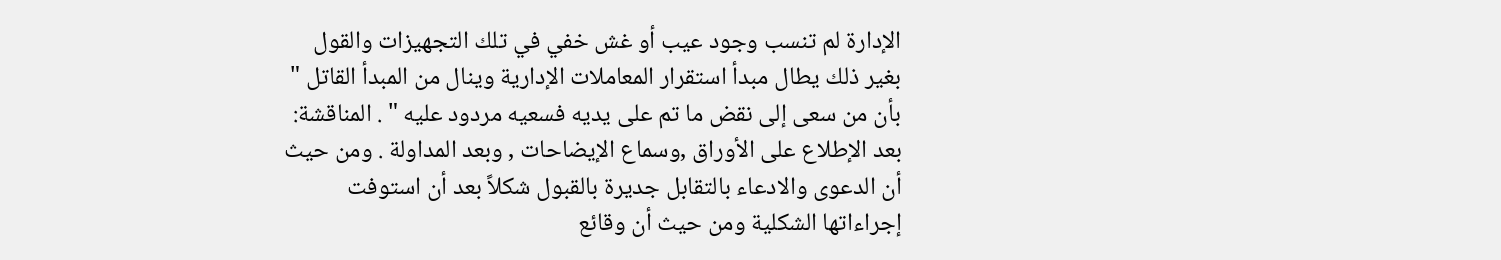الإدارة لم تنسب وجود عيب أو غش خفي في تلك التجهيزات والقول بغير ذلك يطال مبدأ استقرار المعاملات الإدارية وينال من المبدأ القاتل " بأن من سعى إلى نقض ما تم على يديه فسعيه مردود عليه " . المناقشة: بعد الإطلاع على الأوراق ,وسماع الإيضاحات , وبعد المداولة . ومن حيث أن الدعوى والادعاء بالتقابل جديرة بالقبول شكلاً بعد أن استوفت إجراءاتها الشكلية ومن حيث أن وقائع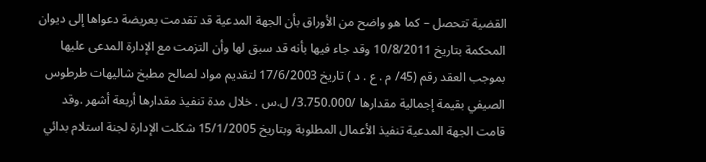القضية تتحصل – كما هو واضح من الأوراق بأن الجهة المدعية قد تقدمت بعريضة دعواها إلى ديوان المحكمة بتاريخ 10/8/2011 وقد جاء فيها بأنه قد سبق لها وأن التزمت مع الإدارة المدعى عليها بموجب العقد رقم (45/ م . ع . د ) تاريخ 17/6/2003 لتقديم مواد لصالح مطبخ شاليهات طرطوس الصيفي بقيمة إجمالية مقدارها /3.750.000/ ل.س . خلال مدة تنفيذ مقدارها أربعة أشهر .وقد قامت الجهة المدعية تنفيذ الأعمال المطلوبة وبتاريخ 15/1/2005 شكلت الإدارة لجنة استلام بدائي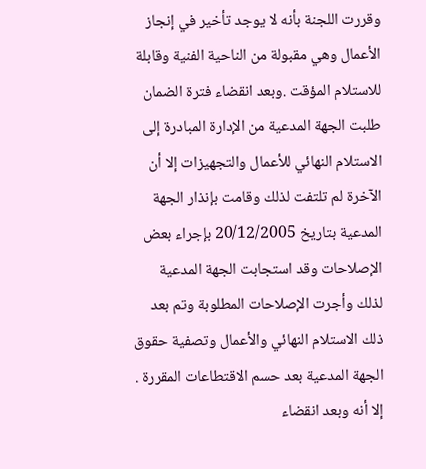وقررت اللجنة بأنه لا يوجد تأخير في إنجاز الأعمال وهي مقبولة من الناحية الفنية وقابلة للاستلام المؤقت .وبعد انقضاء فترة الضمان طلبت الجهة المدعية من الإدارة المبادرة إلى الاستلام النهائي للأعمال والتجهيزات إلا أن الآخرة لم تلتفت لذلك وقامت بإنذار الجهة المدعية بتاريخ 20/12/2005 بإجراء بعض الإصلاحات وقد استجابت الجهة المدعية لذلك وأجرت الإصلاحات المطلوبة وتم بعد ذلك الاستلام النهائي والأعمال وتصفية حقوق الجهة المدعية بعد حسم الاقتطاعات المقررة . إلا أنه وبعد انقضاء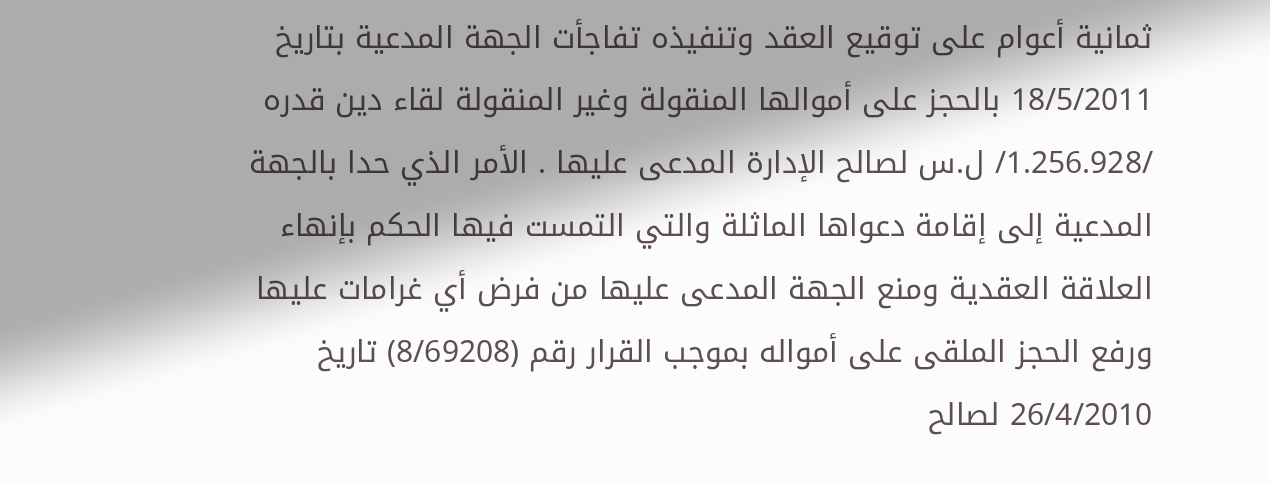ثمانية أعوام على توقيع العقد وتنفيذه تفاجأت الجهة المدعية بتاريخ 18/5/2011 بالحجز على أموالها المنقولة وغير المنقولة لقاء دين قدره /1.256.928/ ل.س لصالح الإدارة المدعى عليها . الأمر الذي حدا بالجهة المدعية إلى إقامة دعواها الماثلة والتي التمست فيها الحكم بإنهاء العلاقة العقدية ومنع الجهة المدعى عليها من فرض أي غرامات عليها ورفع الحجز الملقى على أمواله بموجب القرار رقم (8/69208) تاريخ 26/4/2010 لصالح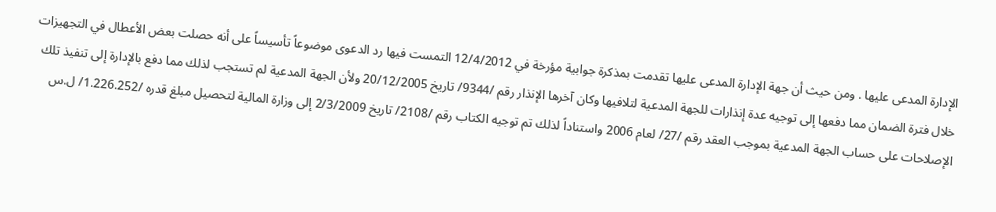الإدارة المدعى عليها . ومن حيث أن جهة الإدارة المدعى عليها تقدمت بمذكرة جوابية مؤرخة في 12/4/2012 التمست فيها رد الدعوى موضوعاً تأسيساً على أنه حصلت بعض الأعطال في التجهيزات خلال فترة الضمان مما دفعها إلى توجيه عدة إنذارات للجهة المدعية لتلافيها وكان آخرها الإنذار رقم /9344/ تاريخ 20/12/2005 ولأن الجهة المدعية لم تستجب لذلك مما دفع بالإدارة إلى تنفيذ تلك الإصلاحات على حساب الجهة المدعية بموجب العقد رقم /27/ لعام 2006 واستناداً لذلك تم توجيه الكتاب رقم /2108/ تاريخ 2/3/2009 إلى وزارة المالية لتحصيل مبلغ قدره /1.226.252/ ل.س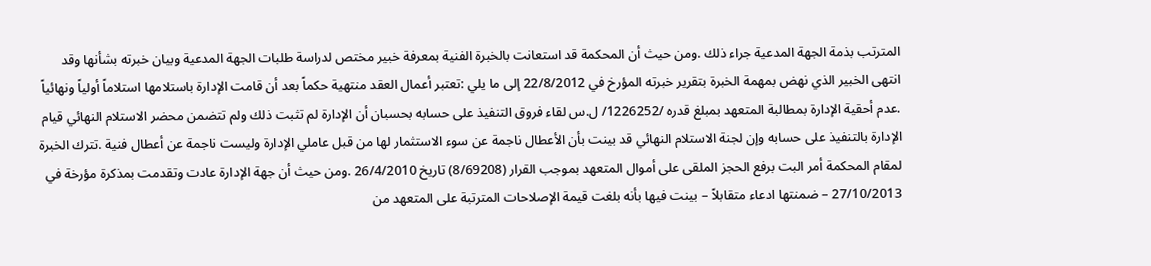المترتب بذمة الجهة المدعية جراء ذلك .ومن حيث أن المحكمة قد استعانت بالخبرة الفنية بمعرفة خبير مختص لدراسة طلبات الجهة المدعية وبيان خبرته بشأنها وقد انتهى الخبير الذي نهض بمهمة الخبرة بتقرير خبرته المؤرخ في 22/8/2012 إلى ما يلي :تعتبر أعمال العقد منتهية حكماً بعد أن قامت الإدارة باستلامها استلاماً أولياً ونهائياً .عدم أحقية الإدارة بمطالبة المتعهد بمبلغ قدره /1226252/ ل.س لقاء فروق التنفيذ على حسابه بحسبان أن الإدارة لم تثبت ذلك ولم تتضمن محضر الاستلام النهائي قيام الإدارة بالتنفيذ على حسابه وإن لجنة الاستلام النهائي قد بينت بأن الأعطال ناجمة عن سوء الاستثمار لها من قبل عاملي الإدارة وليست ناجمة عن أعطال فنية .تترك الخبرة لمقام المحكمة أمر البت برفع الحجز الملقى على أموال المتعهد بموجب القرار (8/69208) تاريخ 26/4/2010 .ومن حيث أن جهة الإدارة عادت وتقدمت بمذكرة مؤرخة في 27/10/2013 – ضمنتها ادعاء متقابلاً – بينت فيها بأنه بلغت قيمة الإصلاحات المترتبة على المتعهد من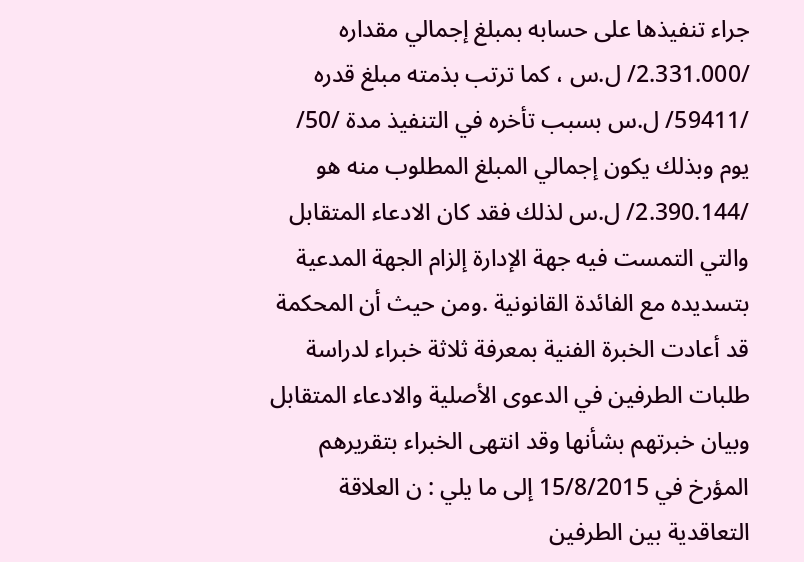جراء تنفيذها على حسابه بمبلغ إجمالي مقداره /2.331.000/ ل.س ، كما ترتب بذمته مبلغ قدره /59411/ ل.س بسبب تأخره في التنفيذ مدة /50/ يوم وبذلك يكون إجمالي المبلغ المطلوب منه هو /2.390.144/ ل.س لذلك فقد كان الادعاء المتقابل والتي التمست فيه جهة الإدارة إلزام الجهة المدعية بتسديده مع الفائدة القانونية .ومن حيث أن المحكمة قد أعادت الخبرة الفنية بمعرفة ثلاثة خبراء لدراسة طلبات الطرفين في الدعوى الأصلية والادعاء المتقابل وبيان خبرتهم بشأنها وقد انتهى الخبراء بتقريرهم المؤرخ في 15/8/2015 إلى ما يلي : ن العلاقة التعاقدية بين الطرفين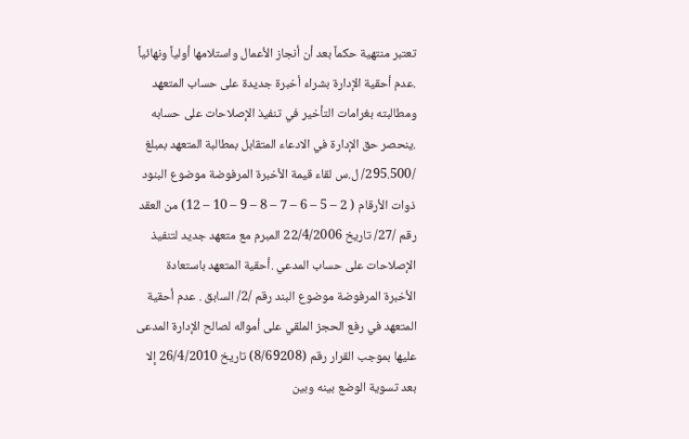تعتبر منتهية حكماً بعد أن أنجاز الأعمال واستلامها أولياً ونهائياً .عدم أحقية الإدارة بشراء أخبرة جديدة على حساب المتعهد ومطالبته بغرامات التأخير في تنفيذ الإصلاحات على حسابه .ينحصر حق الإدارة في الادعاء المتقابل بمطالبة المتعهد بمبلغ /295.500/ ل.س لقاء قيمة الأخبرة المرفوضة موضوع البنود ذوات الأرقام ( 2 – 5 – 6 – 7 – 8 – 9 – 10 – 12) من العقد رقم /27/ تاريخ 22/4/2006 المبرم مع متعهد جديد لتنفيذ الإصلاحات على حساب المدعي .أحقية المتعهد باستعادة الأخبرة المرفوضة موضوع البند رقم /2/ السابق . عدم أحقية المتعهد في رفع الحجز الملقي على أمواله لصالح الإدارة المدعى عليها بموجب القرار رقم (8/69208) تاريخ 26/4/2010 إلا بعد تسوية الوضع بينه وبين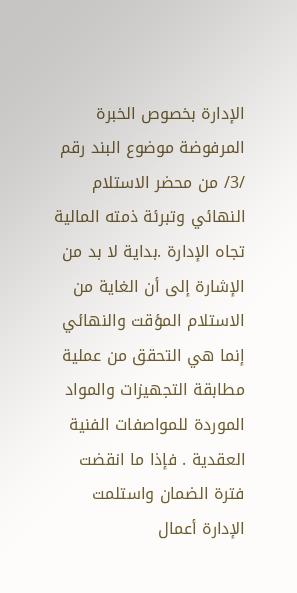الإدارة بخصوص الخبرة المرفوضة موضوع البند رقم /3/ من محضر الاستلام النهائي وتبرئة ذمته المالية تجاه الإدارة .بداية لا بد من الإشارة إلى أن الغاية من الاستلام المؤقت والنهائي إنما هي التحقق من عملية مطابقة التجهيزات والمواد الموردة للمواصفات الفنية العقدية . فإذا ما انقضت فترة الضمان واستلمت الإدارة أعمال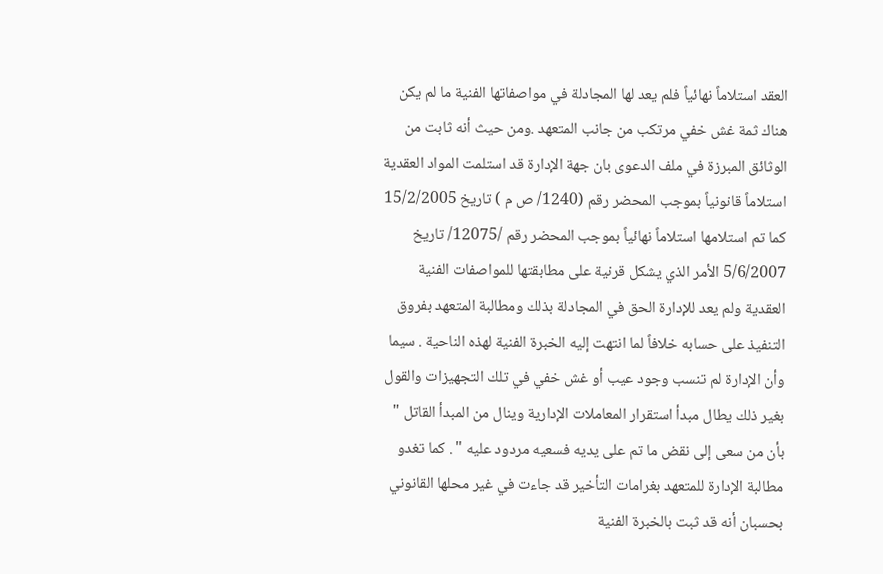العقد استلاماً نهائياً فلم يعد لها المجادلة في مواصفاتها الفنية ما لم يكن هناك ثمة غش خفي مرتكب من جانب المتعهد .ومن حيث أنه ثابت من الوثائق المبرزة في ملف الدعوى بان جهة الإدارة قد استلمت المواد العقدية استلاماً قانونياً بموجب المحضر رقم (1240/ ص م ) تاريخ 15/2/2005 كما تم استلامها استلاماً نهائياً بموجب المحضر رقم /12075/ تاريخ 5/6/2007 الأمر الذي يشكل قرنية على مطابقتها للمواصفات الفنية العقدية ولم يعد للإدارة الحق في المجادلة بذلك ومطالبة المتعهد بفروق التنفيذ على حسابه خلافاً لما انتهت إليه الخبرة الفنية لهذه الناحية . سيما وأن الإدارة لم تنسب وجود عيب أو غش خفي في تلك التجهيزات والقول بغير ذلك يطال مبدأ استقرار المعاملات الإدارية وينال من المبدأ القاتل " بأن من سعى إلى نقض ما تم على يديه فسعيه مردود عليه " . كما تغدو مطالبة الإدارة للمتعهد بغرامات التأخير قد جاءت في غير محلها القانوني بحسبان أنه قد ثبت بالخبرة الفنية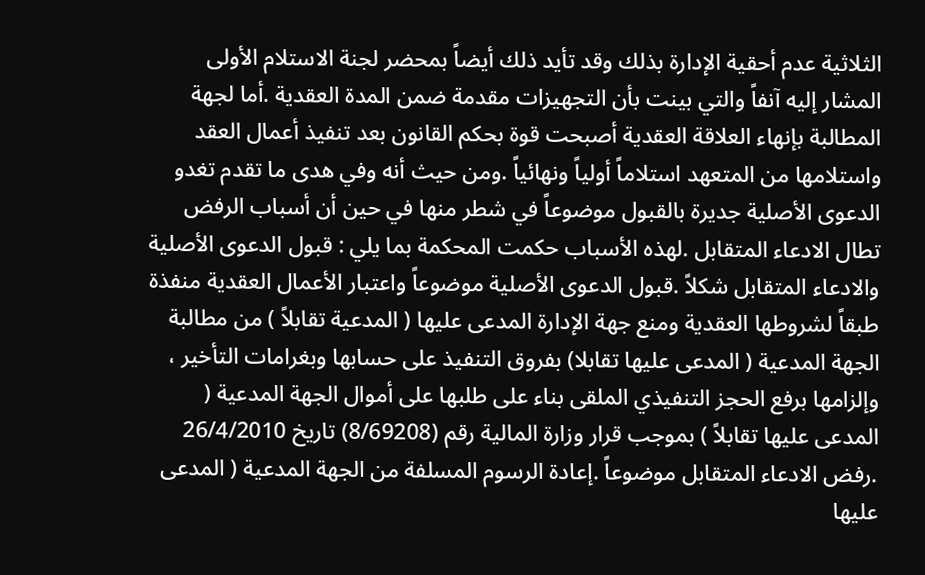الثلاثية عدم أحقية الإدارة بذلك وقد تأيد ذلك أيضاً بمحضر لجنة الاستلام الأولى المشار إليه آنفاً والتي بينت بأن التجهيزات مقدمة ضمن المدة العقدية .أما لجهة المطالبة بإنهاء العلاقة العقدية أصبحت قوة بحكم القانون بعد تنفيذ أعمال العقد واستلامها من المتعهد استلاماً أولياً ونهائياً .ومن حيث أنه وفي هدى ما تقدم تغدو الدعوى الأصلية جديرة بالقبول موضوعاً في شطر منها في حين أن أسباب الرفض تطال الادعاء المتقابل .لهذه الأسباب حكمت المحكمة بما يلي : قبول الدعوى الأصلية والادعاء المتقابل شكلاً .قبول الدعوى الأصلية موضوعاً واعتبار الأعمال العقدية منفذة طبقاً لشروطها العقدية ومنع جهة الإدارة المدعى عليها ( المدعية تقابلاً ) من مطالبة الجهة المدعية ( المدعى عليها تقابلا) بفروق التنفيذ على حسابها وبغرامات التأخير ، وإلزامها برفع الحجز التنفيذي الملقى بناء على طلبها على أموال الجهة المدعية ( المدعى عليها تقابلاً ) بموجب قرار وزارة المالية رقم (8/69208) تاريخ 26/4/2010 .رفض الادعاء المتقابل موضوعاً .إعادة الرسوم المسلفة من الجهة المدعية ( المدعى عليها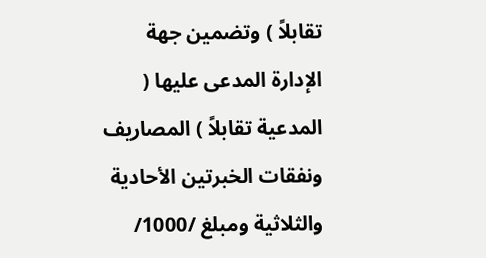تقابلاً ) وتضمين جهة الإدارة المدعى عليها ( المدعية تقابلاً ) المصاريف ونفقات الخبرتين الأحادية والثلاثية ومبلغ /1000/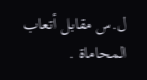ل.س مقابل أتعاب المحاماة .